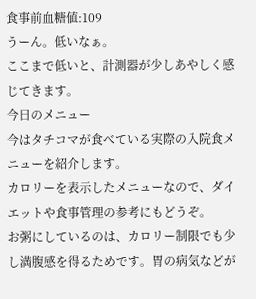食事前血糖値:109
うーん。低いなぁ。
ここまで低いと、計測器が少しあやしく感じてきます。
今日のメニュー
今はタチコマが食べている実際の入院食メニューを紹介します。
カロリーを表示したメニューなので、ダイエットや食事管理の参考にもどうぞ。
お粥にしているのは、カロリー制限でも少し満腹感を得るためです。胃の病気などが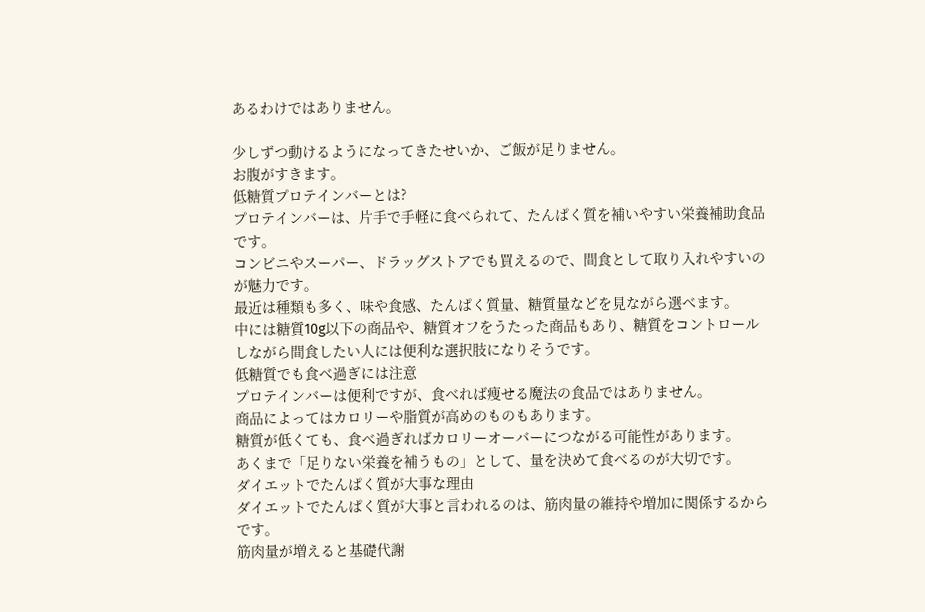あるわけではありません。

少しずつ動けるようになってきたせいか、ご飯が足りません。
お腹がすきます。
低糖質プロテインバーとは?
プロテインバーは、片手で手軽に食べられて、たんぱく質を補いやすい栄養補助食品です。
コンビニやスーパー、ドラッグストアでも買えるので、間食として取り入れやすいのが魅力です。
最近は種類も多く、味や食感、たんぱく質量、糖質量などを見ながら選べます。
中には糖質10g以下の商品や、糖質オフをうたった商品もあり、糖質をコントロールしながら間食したい人には便利な選択肢になりそうです。
低糖質でも食べ過ぎには注意
プロテインバーは便利ですが、食べれば痩せる魔法の食品ではありません。
商品によってはカロリーや脂質が高めのものもあります。
糖質が低くても、食べ過ぎればカロリーオーバーにつながる可能性があります。
あくまで「足りない栄養を補うもの」として、量を決めて食べるのが大切です。
ダイエットでたんぱく質が大事な理由
ダイエットでたんぱく質が大事と言われるのは、筋肉量の維持や増加に関係するからです。
筋肉量が増えると基礎代謝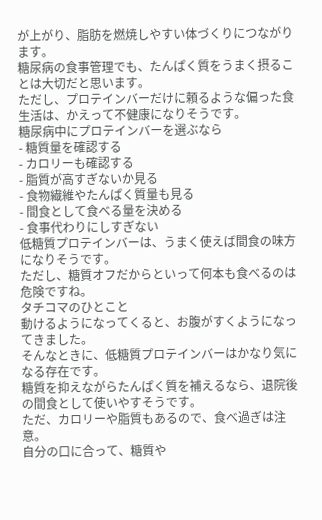が上がり、脂肪を燃焼しやすい体づくりにつながります。
糖尿病の食事管理でも、たんぱく質をうまく摂ることは大切だと思います。
ただし、プロテインバーだけに頼るような偏った食生活は、かえって不健康になりそうです。
糖尿病中にプロテインバーを選ぶなら
- 糖質量を確認する
- カロリーも確認する
- 脂質が高すぎないか見る
- 食物繊維やたんぱく質量も見る
- 間食として食べる量を決める
- 食事代わりにしすぎない
低糖質プロテインバーは、うまく使えば間食の味方になりそうです。
ただし、糖質オフだからといって何本も食べるのは危険ですね。
タチコマのひとこと
動けるようになってくると、お腹がすくようになってきました。
そんなときに、低糖質プロテインバーはかなり気になる存在です。
糖質を抑えながらたんぱく質を補えるなら、退院後の間食として使いやすそうです。
ただ、カロリーや脂質もあるので、食べ過ぎは注意。
自分の口に合って、糖質や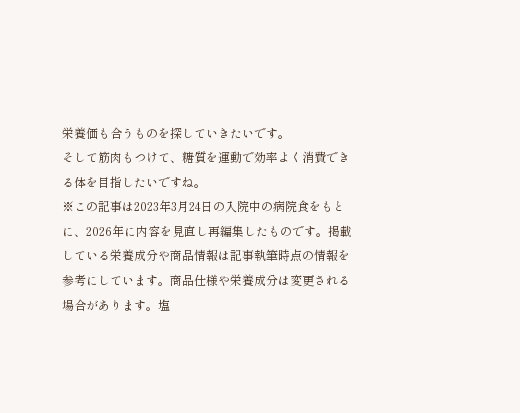栄養価も合うものを探していきたいです。
そして筋肉もつけて、糖質を運動で効率よく消費できる体を目指したいですね。
※この記事は2023年3月24日の入院中の病院食をもとに、2026年に内容を見直し再編集したものです。掲載している栄養成分や商品情報は記事執筆時点の情報を参考にしています。商品仕様や栄養成分は変更される場合があります。塩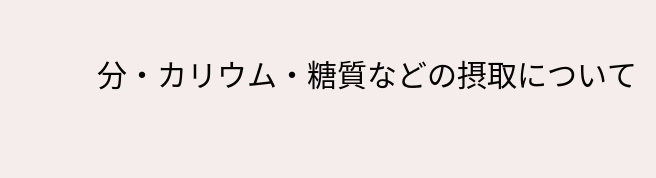分・カリウム・糖質などの摂取について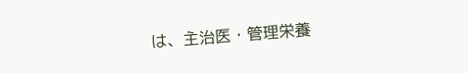は、主治医・管理栄養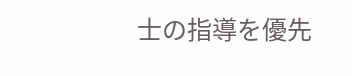士の指導を優先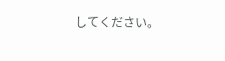してください。